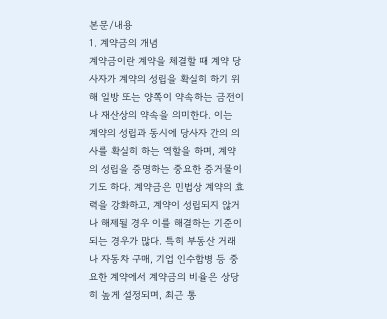본문/내용
1. 계약금의 개념
계약금이란 계약을 체결할 때 계약 당사자가 계약의 성립을 확실히 하기 위해 일방 또는 양쪽이 약속하는 금전이나 재산상의 약속을 의미한다. 이는 계약의 성립과 동시에 당사자 간의 의사를 확실히 하는 역할을 하며, 계약의 성립을 증명하는 중요한 증거물이기도 하다. 계약금은 민법상 계약의 효력을 강화하고, 계약이 성립되지 않거나 해제될 경우 이를 해결하는 기준이 되는 경우가 많다. 특히 부동산 거래나 자동차 구매, 기업 인수합병 등 중요한 계약에서 계약금의 비율은 상당히 높게 설정되며, 최근 통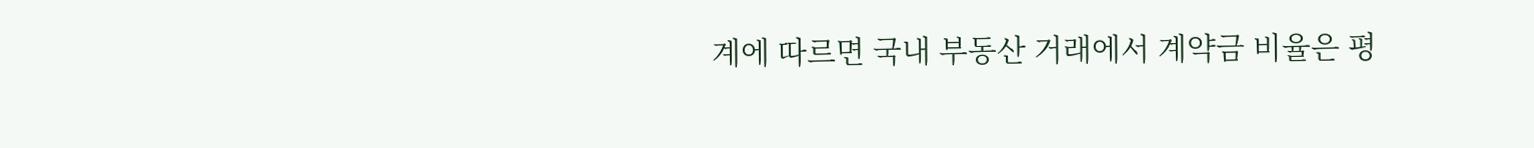계에 따르면 국내 부동산 거래에서 계약금 비율은 평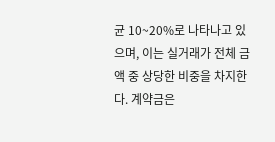균 10~20%로 나타나고 있으며, 이는 실거래가 전체 금액 중 상당한 비중을 차지한다. 계약금은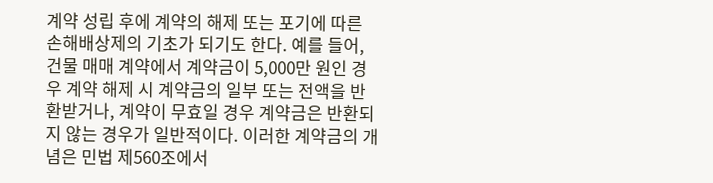계약 성립 후에 계약의 해제 또는 포기에 따른 손해배상제의 기초가 되기도 한다. 예를 들어, 건물 매매 계약에서 계약금이 5,000만 원인 경우 계약 해제 시 계약금의 일부 또는 전액을 반환받거나, 계약이 무효일 경우 계약금은 반환되지 않는 경우가 일반적이다. 이러한 계약금의 개념은 민법 제560조에서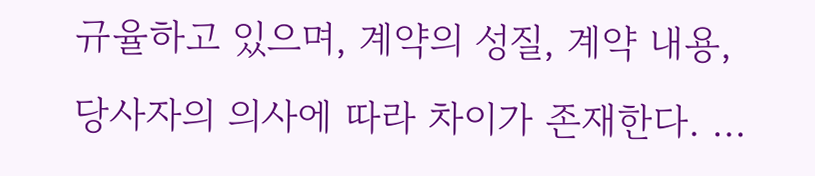규율하고 있으며, 계약의 성질, 계약 내용, 당사자의 의사에 따라 차이가 존재한다. …